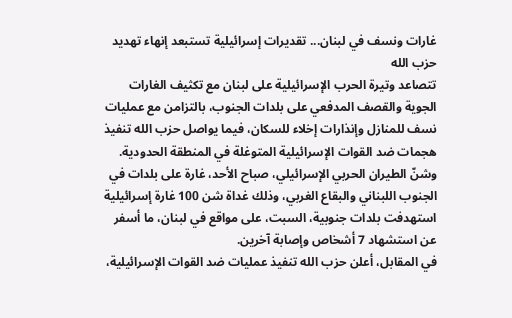غارات ونسف في لبنان... تقديرات إسرائيلية تستبعد إنهاء تهديد حزب الله
تتصاعد وتيرة الحرب الإسرائيلية على لبنان مع تكثيف الغارات الجوية والقصف المدفعي على بلدات الجنوب، بالتزامن مع عمليات نسف للمنازل وإنذارات إخلاء للسكان، فيما يواصل حزب الله تنفيذ هجمات ضد القوات الإسرائيلية المتوغلة في المنطقة الحدودية.
وشنّ الطيران الحربي الإسرائيلي، صباح الأحد، غارة على بلدات في الجنوب اللبناني والبقاع الغربي، وذلك غداة شن 100 غارة إسرائيلية استهدفت بلدات جنوبية، السبت، على مواقع في لبنان، ما أسفر عن استشهاد 7 أشخاص وإصابة آخرين.
في المقابل، أعلن حزب الله تنفيذ عمليات ضد القوات الإسرائيلية،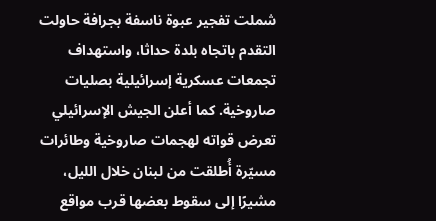شملت تفجير عبوة ناسفة بجرافة حاولت التقدم باتجاه بلدة حداثا، واستهداف تجمعات عسكرية إسرائيلية بصليات صاروخية. كما أعلن الجيش الإسرائيلي تعرض قواته لهجمات صاروخية وطائرات مسيّرة أُطلقت من لبنان خلال الليل، مشيرًا إلى سقوط بعضها قرب مواقع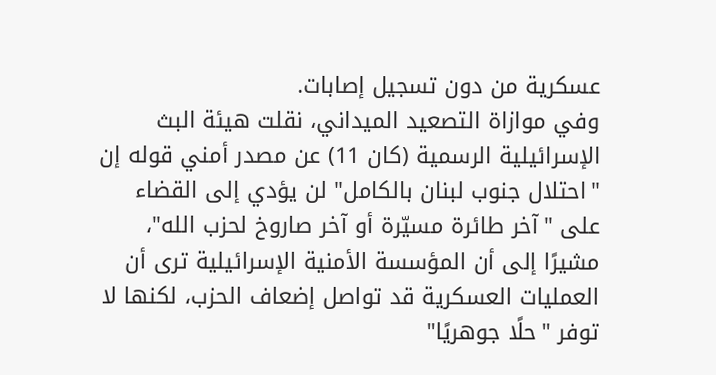عسكرية من دون تسجيل إصابات.
وفي موازاة التصعيد الميداني، نقلت هيئة البث الإسرائيلية الرسمية (كان 11) عن مصدر أمني قوله إن "احتلال جنوب لبنان بالكامل" لن يؤدي إلى القضاء على "آخر طائرة مسيّرة أو آخر صاروخ لحزب الله"، مشيرًا إلى أن المؤسسة الأمنية الإسرائيلية ترى أن العمليات العسكرية قد تواصل إضعاف الحزب، لكنها لا توفر "حلًا جوهريًا"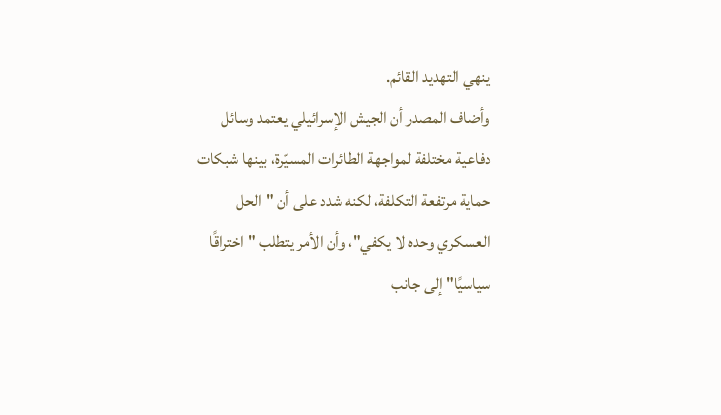ينهي التهديد القائم.
وأضاف المصدر أن الجيش الإسرائيلي يعتمد وسائل دفاعية مختلفة لمواجهة الطائرات المسيّرة، بينها شبكات حماية مرتفعة التكلفة، لكنه شدد على أن "الحل العسكري وحده لا يكفي"، وأن الأمر يتطلب "اختراقًا سياسيًا" إلى جانب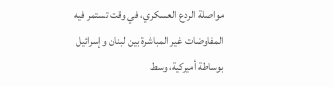مواصلة الردع العسكري، في وقت تستمر فيه المفاوضات غير المباشرة بين لبنان وإسرائيل بوساطة أميركية، وسط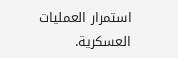استمرار العمليات العسكرية.